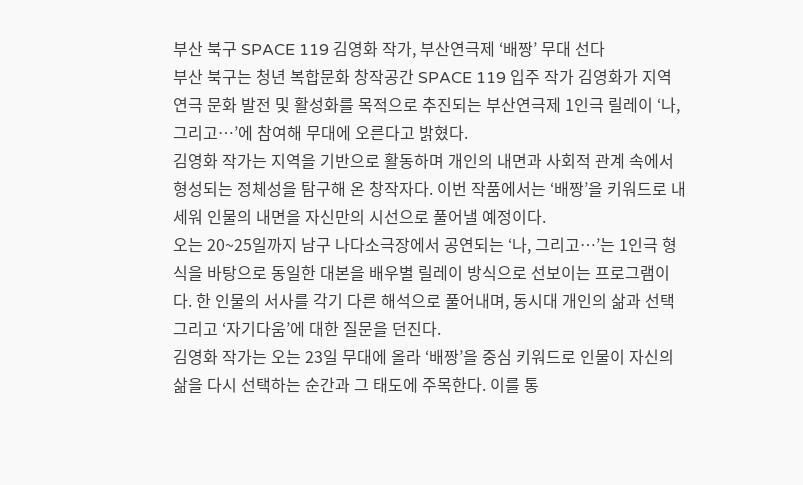부산 북구 SPACE 119 김영화 작가, 부산연극제 ‘배짱’ 무대 선다
부산 북구는 청년 복합문화 창작공간 SPACE 119 입주 작가 김영화가 지역 연극 문화 발전 및 활성화를 목적으로 추진되는 부산연극제 1인극 릴레이 ‘나, 그리고…’에 참여해 무대에 오른다고 밝혔다.
김영화 작가는 지역을 기반으로 활동하며 개인의 내면과 사회적 관계 속에서 형성되는 정체성을 탐구해 온 창작자다. 이번 작품에서는 ‘배짱’을 키워드로 내세워 인물의 내면을 자신만의 시선으로 풀어낼 예정이다.
오는 20~25일까지 남구 나다소극장에서 공연되는 ‘나, 그리고…’는 1인극 형식을 바탕으로 동일한 대본을 배우별 릴레이 방식으로 선보이는 프로그램이다. 한 인물의 서사를 각기 다른 해석으로 풀어내며, 동시대 개인의 삶과 선택 그리고 ‘자기다움’에 대한 질문을 던진다.
김영화 작가는 오는 23일 무대에 올라 ‘배짱’을 중심 키워드로 인물이 자신의 삶을 다시 선택하는 순간과 그 태도에 주목한다. 이를 통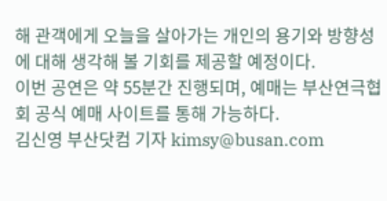해 관객에게 오늘을 살아가는 개인의 용기와 방향성에 대해 생각해 볼 기회를 제공할 예정이다.
이번 공연은 약 55분간 진행되며, 예매는 부산연극협회 공식 예매 사이트를 통해 가능하다.
김신영 부산닷컴 기자 kimsy@busan.com